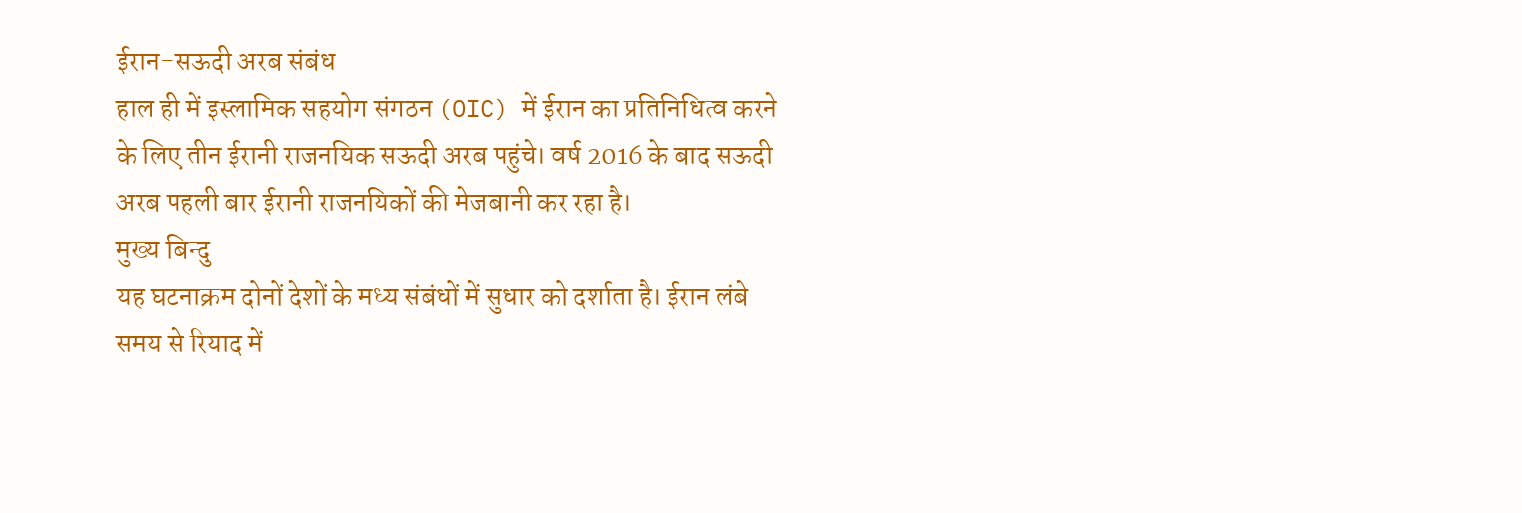ईरान-सऊदी अरब संबंध
हाल ही में इस्लामिक सहयोग संगठन (OIC) में ईरान का प्रतिनिधित्व करने के लिए तीन ईरानी राजनयिक सऊदी अरब पहुंचे। वर्ष 2016 के बाद सऊदी अरब पहली बार ईरानी राजनयिकों की मेजबानी कर रहा है।
मुख्य बिन्दु
यह घटनाक्रम दोनों देशों के मध्य संबंधों में सुधार को दर्शाता है। ईरान लंबे समय से रियाद में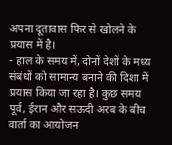अपना दूतावास फिर से खोलने के प्रयास में है।
- हाल के समय में, दोनों देशों के मध्य संबंधों को सामान्य बनाने की दिशा में प्रयास किया जा रहा है। कुछ समय पूर्व, ईरान और सऊदी अरब के बीच वार्ता का आयोजन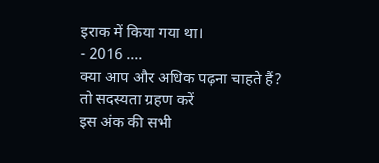इराक में किया गया था।
- 2016 ....
क्या आप और अधिक पढ़ना चाहते हैं?
तो सदस्यता ग्रहण करें
इस अंक की सभी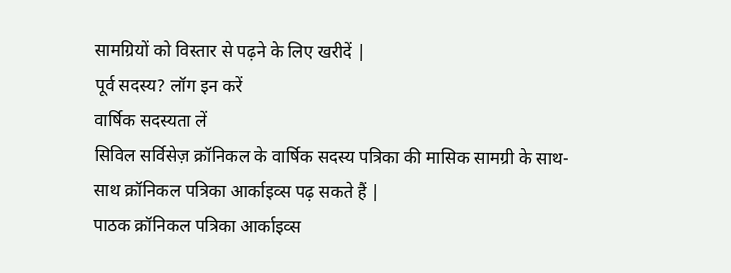सामग्रियों को विस्तार से पढ़ने के लिए खरीदें |
पूर्व सदस्य? लॉग इन करें
वार्षिक सदस्यता लें
सिविल सर्विसेज़ क्रॉनिकल के वार्षिक सदस्य पत्रिका की मासिक सामग्री के साथ-साथ क्रॉनिकल पत्रिका आर्काइव्स पढ़ सकते हैं |
पाठक क्रॉनिकल पत्रिका आर्काइव्स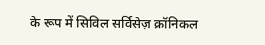के रूप में सिविल सर्विसेज़ क्रॉनिकल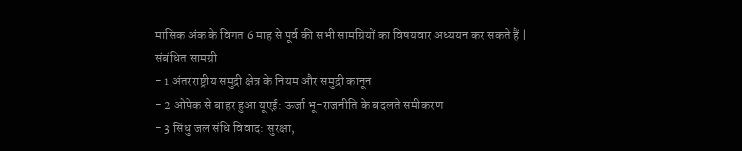मासिक अंक के विगत 6 माह से पूर्व की सभी सामग्रियों का विषयवार अध्ययन कर सकते हैं |
संबंधित सामग्री
- 1 अंतरराष्ट्रीय समुद्री क्षेत्र के नियम और समुद्री कानून
- 2 ओपेक से बाहर हुआ यूएई: ऊर्जा भू-राजनीति के बदलते समीकरण
- 3 सिंधु जल संधि विवाद: सुरक्षा,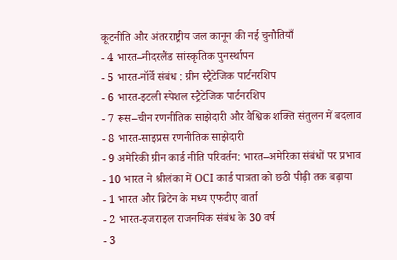कूटनीति और अंतरराष्ट्रीय जल कानून की नई चुनौतियाँ
- 4 भारत–नीदरलैंड सांस्कृतिक पुनर्स्थापन
- 5 भारत-नॉर्वे संबंध : ग्रीन स्ट्रैटेजिक पार्टनरशिप
- 6 भारत-इटली स्पेशल स्ट्रैटेजिक पार्टनरशिप
- 7 रूस–चीन रणनीतिक साझेदारी और वैश्विक शक्ति संतुलन में बदलाव
- 8 भारत-साइप्रस रणनीतिक साझेदारी
- 9 अमेरिकी ग्रीन कार्ड नीति परिवर्तन: भारत–अमेरिका संबंधों पर प्रभाव
- 10 भारत ने श्रीलंका में OCI कार्ड पात्रता को छठी पीढ़ी तक बढ़ाया
- 1 भारत और ब्रिटेन के मध्य एफटीए वार्ता
- 2 भारत-इजराइल राजनयिक संबंध के 30 वर्ष
- 3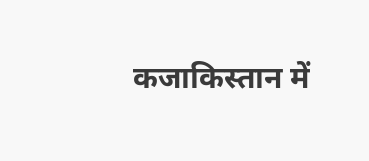कजाकिस्तान में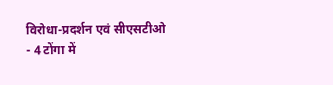विरोधा-प्रदर्शन एवं सीएसटीओ
- 4 टोंगा में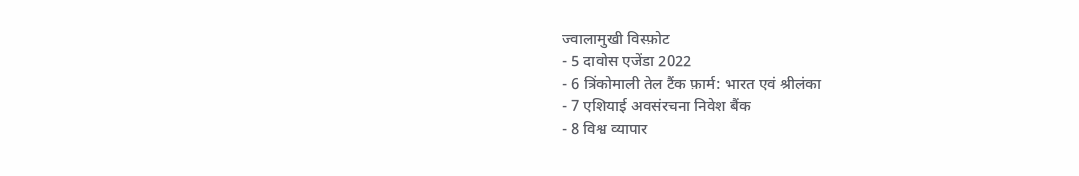ज्वालामुखी विस्फ़ोट
- 5 दावोस एजेंडा 2022
- 6 त्रिंकोमाली तेल टैंक फ़ार्म: भारत एवं श्रीलंका
- 7 एशियाई अवसंरचना निवेश बैंक
- 8 विश्व व्यापार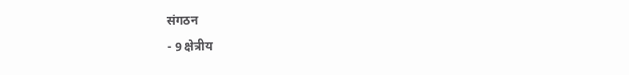संगठन
- 9 क्षेत्रीय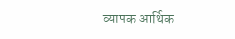व्यापक आर्थिक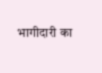भागीदारी का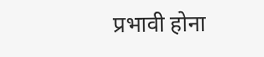प्रभावी होना